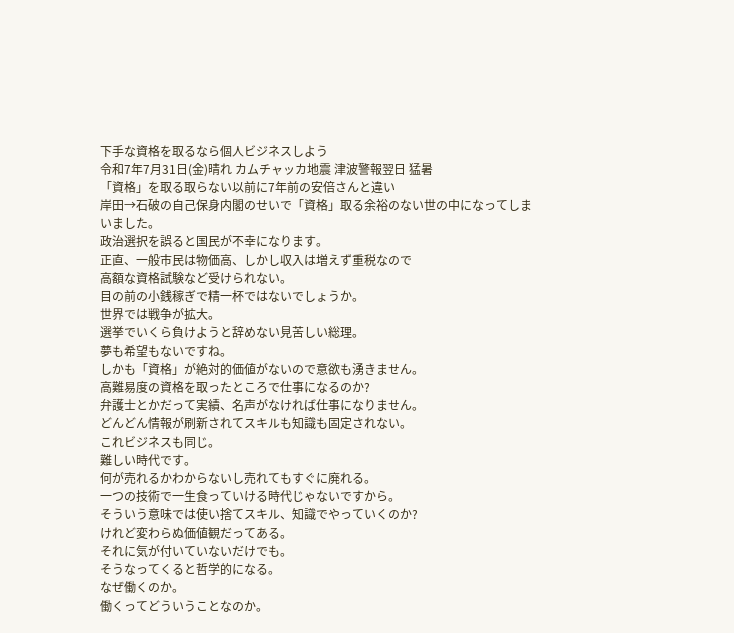下手な資格を取るなら個人ビジネスしよう
令和7年7月31日(金)晴れ カムチャッカ地震 津波警報翌日 猛暑
「資格」を取る取らない以前に7年前の安倍さんと違い
岸田→石破の自己保身内閣のせいで「資格」取る余裕のない世の中になってしまいました。
政治選択を誤ると国民が不幸になります。
正直、一般市民は物価高、しかし収入は増えず重税なので
高額な資格試験など受けられない。
目の前の小銭稼ぎで精一杯ではないでしょうか。
世界では戦争が拡大。
選挙でいくら負けようと辞めない見苦しい総理。
夢も希望もないですね。
しかも「資格」が絶対的価値がないので意欲も湧きません。
高難易度の資格を取ったところで仕事になるのか?
弁護士とかだって実績、名声がなければ仕事になりません。
どんどん情報が刷新されてスキルも知識も固定されない。
これビジネスも同じ。
難しい時代です。
何が売れるかわからないし売れてもすぐに廃れる。
一つの技術で一生食っていける時代じゃないですから。
そういう意味では使い捨てスキル、知識でやっていくのか?
けれど変わらぬ価値観だってある。
それに気が付いていないだけでも。
そうなってくると哲学的になる。
なぜ働くのか。
働くってどういうことなのか。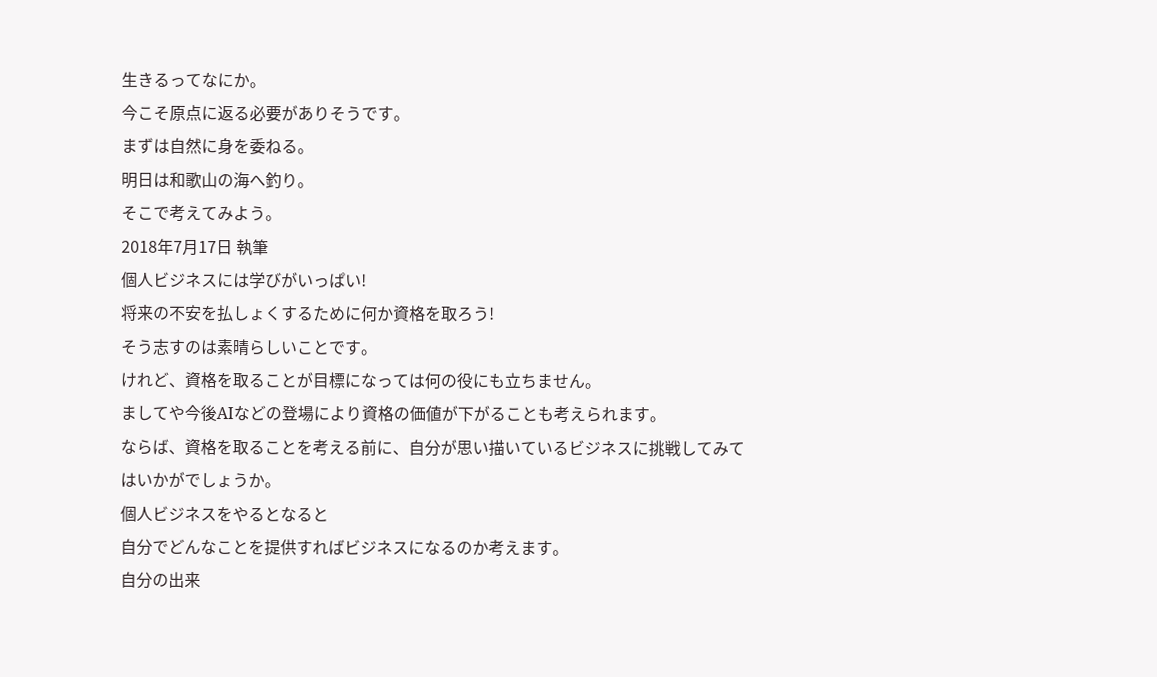生きるってなにか。
今こそ原点に返る必要がありそうです。
まずは自然に身を委ねる。
明日は和歌山の海へ釣り。
そこで考えてみよう。
2018年7月17日 執筆
個人ビジネスには学びがいっぱい!
将来の不安を払しょくするために何か資格を取ろう!
そう志すのは素晴らしいことです。
けれど、資格を取ることが目標になっては何の役にも立ちません。
ましてや今後AIなどの登場により資格の価値が下がることも考えられます。
ならば、資格を取ることを考える前に、自分が思い描いているビジネスに挑戦してみてはいかがでしょうか。
個人ビジネスをやるとなると
自分でどんなことを提供すればビジネスになるのか考えます。
自分の出来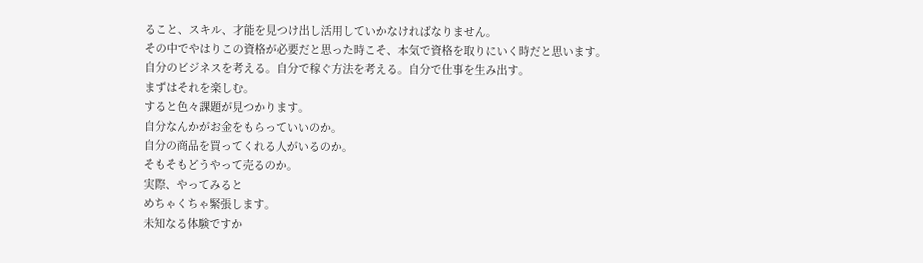ること、スキル、才能を見つけ出し活用していかなければなりません。
その中でやはりこの資格が必要だと思った時こそ、本気で資格を取りにいく時だと思います。
自分のビジネスを考える。自分で稼ぐ方法を考える。自分で仕事を生み出す。
まずはそれを楽しむ。
すると色々課題が見つかります。
自分なんかがお金をもらっていいのか。
自分の商品を買ってくれる人がいるのか。
そもそもどうやって売るのか。
実際、やってみると
めちゃくちゃ緊張します。
未知なる体験ですか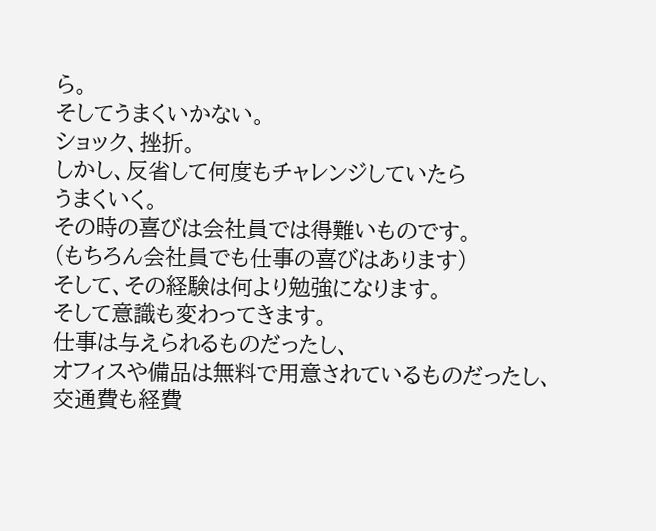ら。
そしてうまくいかない。
ショック、挫折。
しかし、反省して何度もチャレンジしていたら
うまくいく。
その時の喜びは会社員では得難いものです。
(もちろん会社員でも仕事の喜びはあります)
そして、その経験は何より勉強になります。
そして意識も変わってきます。
仕事は与えられるものだったし、
オフィスや備品は無料で用意されているものだったし、
交通費も経費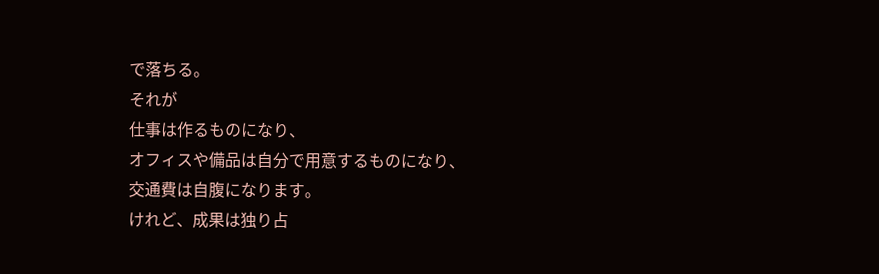で落ちる。
それが
仕事は作るものになり、
オフィスや備品は自分で用意するものになり、
交通費は自腹になります。
けれど、成果は独り占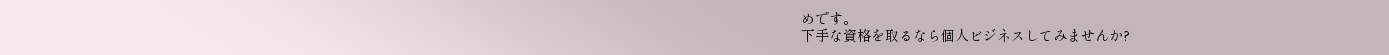めです。
下手な資格を取るなら個人ビジネスしてみませんか?